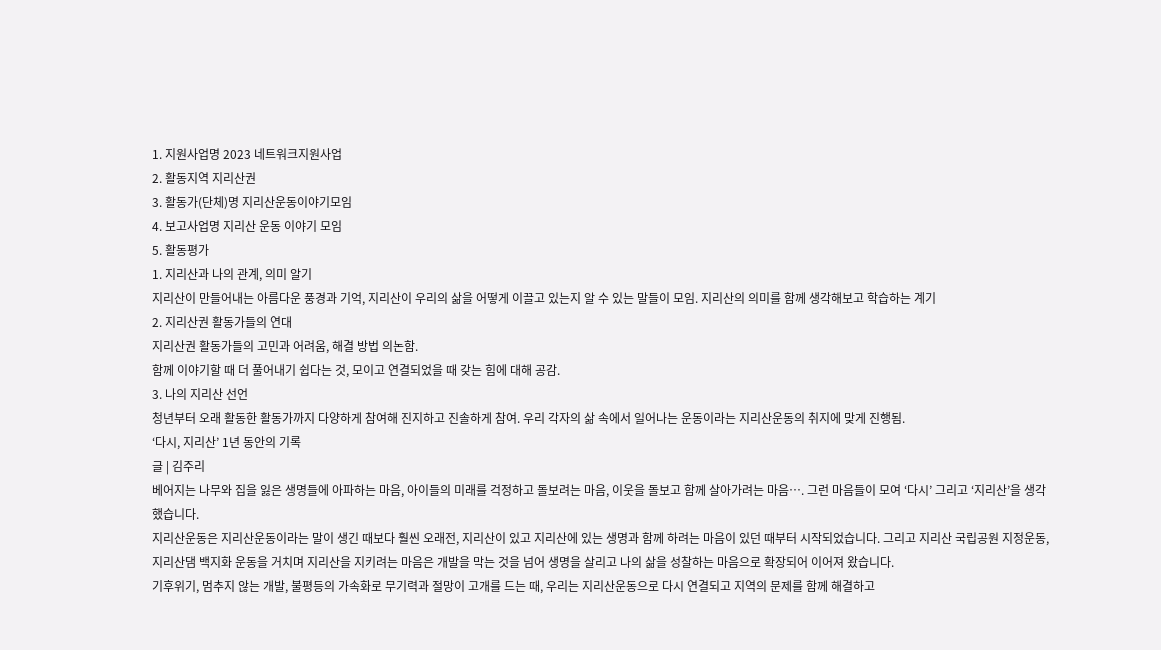1. 지원사업명 2023 네트워크지원사업
2. 활동지역 지리산권
3. 활동가(단체)명 지리산운동이야기모임
4. 보고사업명 지리산 운동 이야기 모임
5. 활동평가
1. 지리산과 나의 관계, 의미 알기
지리산이 만들어내는 아름다운 풍경과 기억, 지리산이 우리의 삶을 어떻게 이끌고 있는지 알 수 있는 말들이 모임. 지리산의 의미를 함께 생각해보고 학습하는 계기
2. 지리산권 활동가들의 연대
지리산권 활동가들의 고민과 어려움, 해결 방법 의논함.
함께 이야기할 때 더 풀어내기 쉽다는 것, 모이고 연결되었을 때 갖는 힘에 대해 공감.
3. 나의 지리산 선언
청년부터 오래 활동한 활동가까지 다양하게 참여해 진지하고 진솔하게 참여. 우리 각자의 삶 속에서 일어나는 운동이라는 지리산운동의 취지에 맞게 진행됨.
‘다시, 지리산’ 1년 동안의 기록
글 | 김주리
베어지는 나무와 집을 잃은 생명들에 아파하는 마음, 아이들의 미래를 걱정하고 돌보려는 마음, 이웃을 돌보고 함께 살아가려는 마음…. 그런 마음들이 모여 ‘다시’ 그리고 ‘지리산’을 생각했습니다.
지리산운동은 지리산운동이라는 말이 생긴 때보다 훨씬 오래전, 지리산이 있고 지리산에 있는 생명과 함께 하려는 마음이 있던 때부터 시작되었습니다. 그리고 지리산 국립공원 지정운동, 지리산댐 백지화 운동을 거치며 지리산을 지키려는 마음은 개발을 막는 것을 넘어 생명을 살리고 나의 삶을 성찰하는 마음으로 확장되어 이어져 왔습니다.
기후위기, 멈추지 않는 개발, 불평등의 가속화로 무기력과 절망이 고개를 드는 때, 우리는 지리산운동으로 다시 연결되고 지역의 문제를 함께 해결하고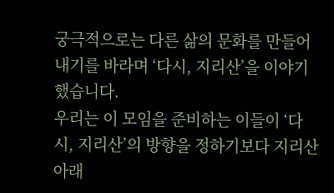궁극적으로는 다른 삶의 문화를 만들어내기를 바라며 ‘다시, 지리산’을 이야기했습니다.
우리는 이 모임을 준비하는 이들이 ‘다시, 지리산’의 방향을 정하기보다 지리산 아래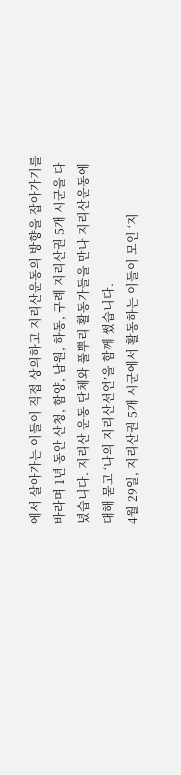에서 살아가는 이들이 직접 상의하고 지리산운동의 방향을 잡아가기를 바라며 1년 동안 산청, 함양, 남원, 하동, 구례 지리산권 5개 시군을 다녔습니다. 지리산 운동 단체와 풀뿌리 활동가들을 만나 지리산운동에 대해 묻고 ‘나의 지리산선언’을 함께 썼습니다.
4월 29일, 지리산권 5개 시군에서 활동하는 이들이 모인 ‘지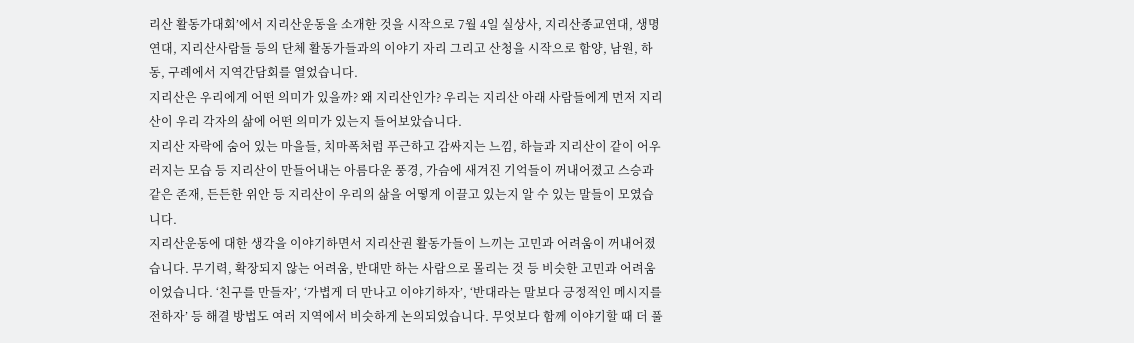리산 활동가대회’에서 지리산운동을 소개한 것을 시작으로 7월 4일 실상사, 지리산종교연대, 생명연대, 지리산사람들 등의 단체 활동가들과의 이야기 자리 그리고 산청을 시작으로 함양, 남원, 하동, 구례에서 지역간담회를 열었습니다.
지리산은 우리에게 어떤 의미가 있을까? 왜 지리산인가? 우리는 지리산 아래 사람들에게 먼저 지리산이 우리 각자의 삶에 어떤 의미가 있는지 들어보았습니다.
지리산 자락에 숨어 있는 마을들, 치마폭처럼 푸근하고 감싸지는 느낌, 하늘과 지리산이 같이 어우러지는 모습 등 지리산이 만들어내는 아름다운 풍경, 가슴에 새겨진 기억들이 꺼내어졌고 스승과 같은 존재, 든든한 위안 등 지리산이 우리의 삶을 어떻게 이끌고 있는지 알 수 있는 말들이 모였습니다.
지리산운동에 대한 생각을 이야기하면서 지리산권 활동가들이 느끼는 고민과 어려움이 꺼내어졌습니다. 무기력, 확장되지 않는 어려움, 반대만 하는 사람으로 몰리는 것 등 비슷한 고민과 어려움이었습니다. ‘친구를 만들자’, ‘가볍게 더 만나고 이야기하자’, ‘반대라는 말보다 긍정적인 메시지를 전하자’ 등 해결 방법도 여러 지역에서 비슷하게 논의되었습니다. 무엇보다 함께 이야기할 때 더 풀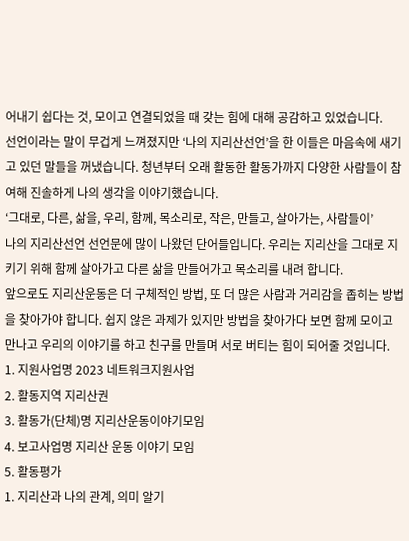어내기 쉽다는 것, 모이고 연결되었을 때 갖는 힘에 대해 공감하고 있었습니다.
선언이라는 말이 무겁게 느껴졌지만 ‘나의 지리산선언’을 한 이들은 마음속에 새기고 있던 말들을 꺼냈습니다. 청년부터 오래 활동한 활동가까지 다양한 사람들이 참여해 진솔하게 나의 생각을 이야기했습니다.
‘그대로, 다른, 삶을, 우리, 함께, 목소리로, 작은, 만들고, 살아가는, 사람들이’
나의 지리산선언 선언문에 많이 나왔던 단어들입니다. 우리는 지리산을 그대로 지키기 위해 함께 살아가고 다른 삶을 만들어가고 목소리를 내려 합니다.
앞으로도 지리산운동은 더 구체적인 방법, 또 더 많은 사람과 거리감을 좁히는 방법을 찾아가야 합니다. 쉽지 않은 과제가 있지만 방법을 찾아가다 보면 함께 모이고 만나고 우리의 이야기를 하고 친구를 만들며 서로 버티는 힘이 되어줄 것입니다.
1. 지원사업명 2023 네트워크지원사업
2. 활동지역 지리산권
3. 활동가(단체)명 지리산운동이야기모임
4. 보고사업명 지리산 운동 이야기 모임
5. 활동평가
1. 지리산과 나의 관계, 의미 알기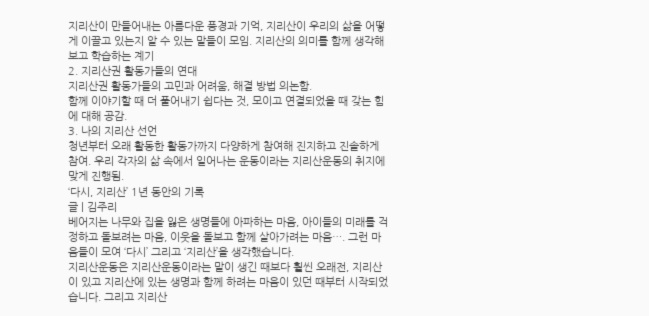지리산이 만들어내는 아름다운 풍경과 기억, 지리산이 우리의 삶을 어떻게 이끌고 있는지 알 수 있는 말들이 모임. 지리산의 의미를 함께 생각해보고 학습하는 계기
2. 지리산권 활동가들의 연대
지리산권 활동가들의 고민과 어려움, 해결 방법 의논함.
함께 이야기할 때 더 풀어내기 쉽다는 것, 모이고 연결되었을 때 갖는 힘에 대해 공감.
3. 나의 지리산 선언
청년부터 오래 활동한 활동가까지 다양하게 참여해 진지하고 진솔하게 참여. 우리 각자의 삶 속에서 일어나는 운동이라는 지리산운동의 취지에 맞게 진행됨.
‘다시, 지리산’ 1년 동안의 기록
글 | 김주리
베어지는 나무와 집을 잃은 생명들에 아파하는 마음, 아이들의 미래를 걱정하고 돌보려는 마음, 이웃을 돌보고 함께 살아가려는 마음…. 그런 마음들이 모여 ‘다시’ 그리고 ‘지리산’을 생각했습니다.
지리산운동은 지리산운동이라는 말이 생긴 때보다 훨씬 오래전, 지리산이 있고 지리산에 있는 생명과 함께 하려는 마음이 있던 때부터 시작되었습니다. 그리고 지리산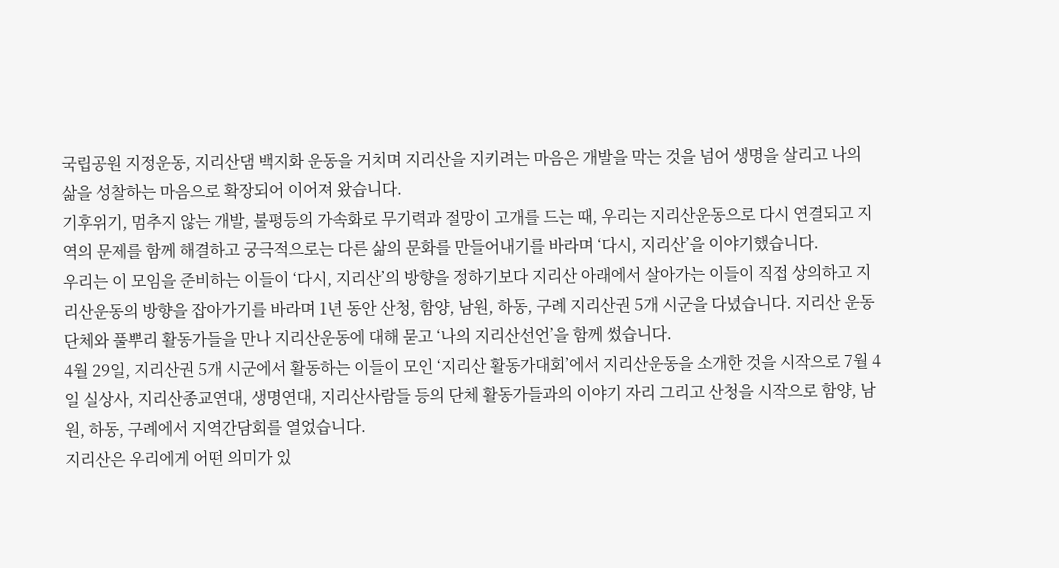국립공원 지정운동, 지리산댐 백지화 운동을 거치며 지리산을 지키려는 마음은 개발을 막는 것을 넘어 생명을 살리고 나의 삶을 성찰하는 마음으로 확장되어 이어져 왔습니다.
기후위기, 멈추지 않는 개발, 불평등의 가속화로 무기력과 절망이 고개를 드는 때, 우리는 지리산운동으로 다시 연결되고 지역의 문제를 함께 해결하고 궁극적으로는 다른 삶의 문화를 만들어내기를 바라며 ‘다시, 지리산’을 이야기했습니다.
우리는 이 모임을 준비하는 이들이 ‘다시, 지리산’의 방향을 정하기보다 지리산 아래에서 살아가는 이들이 직접 상의하고 지리산운동의 방향을 잡아가기를 바라며 1년 동안 산청, 함양, 남원, 하동, 구례 지리산권 5개 시군을 다녔습니다. 지리산 운동 단체와 풀뿌리 활동가들을 만나 지리산운동에 대해 묻고 ‘나의 지리산선언’을 함께 썼습니다.
4월 29일, 지리산권 5개 시군에서 활동하는 이들이 모인 ‘지리산 활동가대회’에서 지리산운동을 소개한 것을 시작으로 7월 4일 실상사, 지리산종교연대, 생명연대, 지리산사람들 등의 단체 활동가들과의 이야기 자리 그리고 산청을 시작으로 함양, 남원, 하동, 구례에서 지역간담회를 열었습니다.
지리산은 우리에게 어떤 의미가 있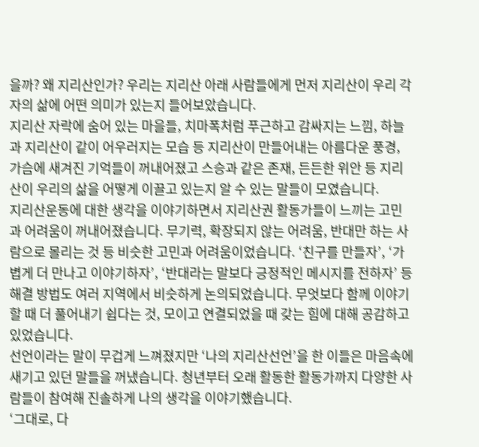을까? 왜 지리산인가? 우리는 지리산 아래 사람들에게 먼저 지리산이 우리 각자의 삶에 어떤 의미가 있는지 들어보았습니다.
지리산 자락에 숨어 있는 마을들, 치마폭처럼 푸근하고 감싸지는 느낌, 하늘과 지리산이 같이 어우러지는 모습 등 지리산이 만들어내는 아름다운 풍경, 가슴에 새겨진 기억들이 꺼내어졌고 스승과 같은 존재, 든든한 위안 등 지리산이 우리의 삶을 어떻게 이끌고 있는지 알 수 있는 말들이 모였습니다.
지리산운동에 대한 생각을 이야기하면서 지리산권 활동가들이 느끼는 고민과 어려움이 꺼내어졌습니다. 무기력, 확장되지 않는 어려움, 반대만 하는 사람으로 몰리는 것 등 비슷한 고민과 어려움이었습니다. ‘친구를 만들자’, ‘가볍게 더 만나고 이야기하자’, ‘반대라는 말보다 긍정적인 메시지를 전하자’ 등 해결 방법도 여러 지역에서 비슷하게 논의되었습니다. 무엇보다 함께 이야기할 때 더 풀어내기 쉽다는 것, 모이고 연결되었을 때 갖는 힘에 대해 공감하고 있었습니다.
선언이라는 말이 무겁게 느껴졌지만 ‘나의 지리산선언’을 한 이들은 마음속에 새기고 있던 말들을 꺼냈습니다. 청년부터 오래 활동한 활동가까지 다양한 사람들이 참여해 진솔하게 나의 생각을 이야기했습니다.
‘그대로, 다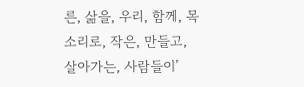른, 삶을, 우리, 함께, 목소리로, 작은, 만들고, 살아가는, 사람들이’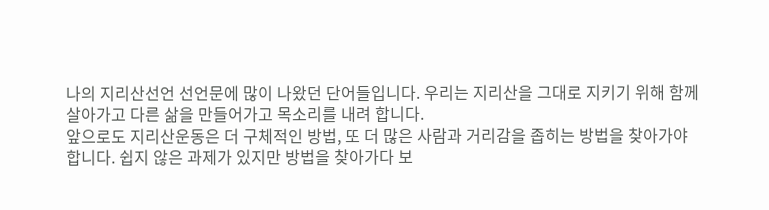나의 지리산선언 선언문에 많이 나왔던 단어들입니다. 우리는 지리산을 그대로 지키기 위해 함께 살아가고 다른 삶을 만들어가고 목소리를 내려 합니다.
앞으로도 지리산운동은 더 구체적인 방법, 또 더 많은 사람과 거리감을 좁히는 방법을 찾아가야 합니다. 쉽지 않은 과제가 있지만 방법을 찾아가다 보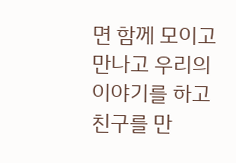면 함께 모이고 만나고 우리의 이야기를 하고 친구를 만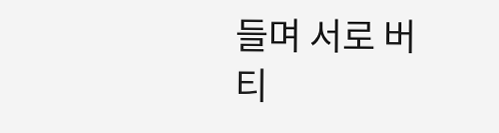들며 서로 버티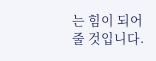는 힘이 되어줄 것입니다.